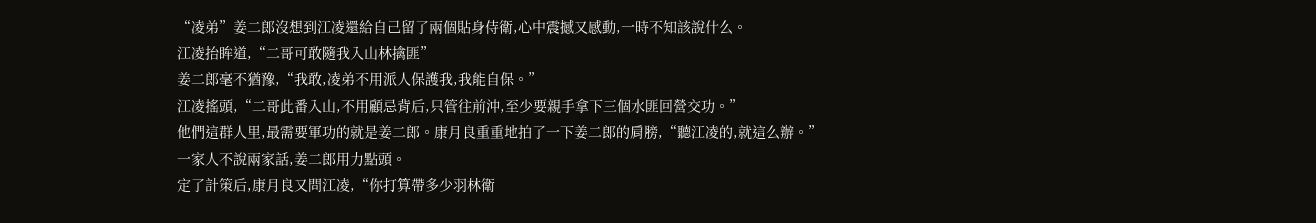“凌弟”姜二郎沒想到江凌還給自己留了兩個貼身侍衛,心中震撼又感動,一時不知該說什么。
江凌抬眸道,“二哥可敢隨我入山林擒匪”
姜二郎毫不猶豫,“我敢,凌弟不用派人保護我,我能自保。”
江凌搖頭,“二哥此番入山,不用顧忌背后,只管往前沖,至少要親手拿下三個水匪回營交功。”
他們這群人里,最需要軍功的就是姜二郎。康月良重重地拍了一下姜二郎的肩膀,“聽江凌的,就這么辦。”
一家人不說兩家話,姜二郎用力點頭。
定了計策后,康月良又問江凌,“你打算帶多少羽林衛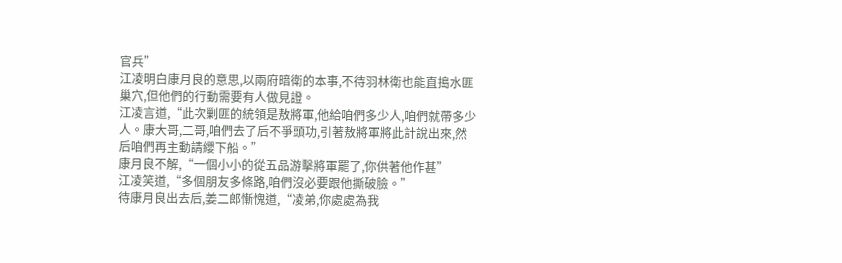官兵”
江凌明白康月良的意思,以兩府暗衛的本事,不待羽林衛也能直搗水匪巢穴,但他們的行動需要有人做見證。
江凌言道,“此次剿匪的統領是敖將軍,他給咱們多少人,咱們就帶多少人。康大哥,二哥,咱們去了后不爭頭功,引著敖將軍將此計說出來,然后咱們再主動請纓下船。”
康月良不解,“一個小小的從五品游擊將軍罷了,你供著他作甚”
江凌笑道,“多個朋友多條路,咱們沒必要跟他撕破臉。”
待康月良出去后,姜二郎慚愧道,“凌弟,你處處為我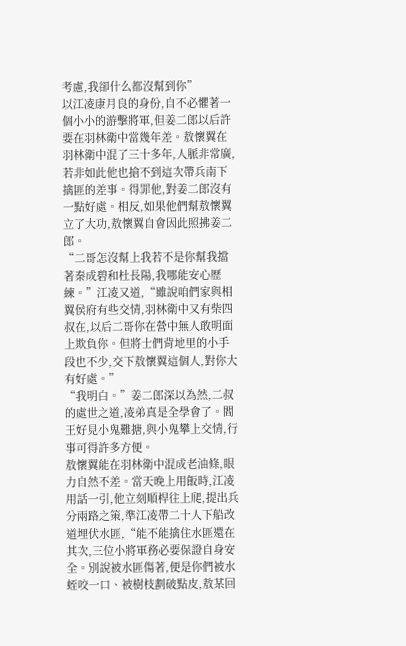考慮,我卻什么都沒幫到你”
以江凌康月良的身份,自不必懼著一個小小的游擊將軍,但姜二郎以后許要在羽林衛中當幾年差。敖懷翼在羽林衛中混了三十多年,人脈非常廣,若非如此他也搶不到這次帶兵南下擒匪的差事。得罪他,對姜二郎沒有一點好處。相反,如果他們幫敖懷翼立了大功,敖懷翼自會因此照拂姜二郎。
“二哥怎沒幫上我若不是你幫我擋著秦成碧和杜長陽,我哪能安心歷練。”江凌又道,“雖說咱們家與相翼侯府有些交情,羽林衛中又有柴四叔在,以后二哥你在營中無人敢明面上欺負你。但將士們背地里的小手段也不少,交下敖懷翼這個人,對你大有好處。”
“我明白。”姜二郎深以為然,二叔的處世之道,凌弟真是全學會了。閻王好見小鬼難搪,與小鬼攀上交情,行事可得許多方便。
敖懷翼能在羽林衛中混成老油條,眼力自然不差。當天晚上用飯時,江凌用話一引,他立刻順桿往上爬,提出兵分兩路之策,準江凌帶二十人下船改道埋伏水匪,“能不能擒住水匪還在其次,三位小將軍務必要保證自身安全。別說被水匪傷著,便是你們被水蛭咬一口、被樹枝劃破點皮,敖某回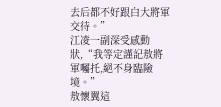去后都不好跟白大將軍交待。”
江凌一副深受感動狀,“我等定謹記敖將軍囑托,絕不身臨險境。”
敖懷翼這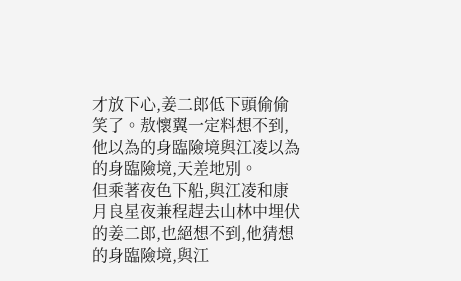才放下心,姜二郎低下頭偷偷笑了。敖懷翼一定料想不到,他以為的身臨險境與江凌以為的身臨險境,天差地別。
但乘著夜色下船,與江凌和康月良星夜兼程趕去山林中埋伏的姜二郎,也絕想不到,他猜想的身臨險境,與江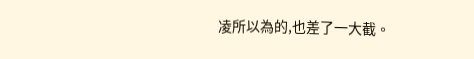凌所以為的,也差了一大截。